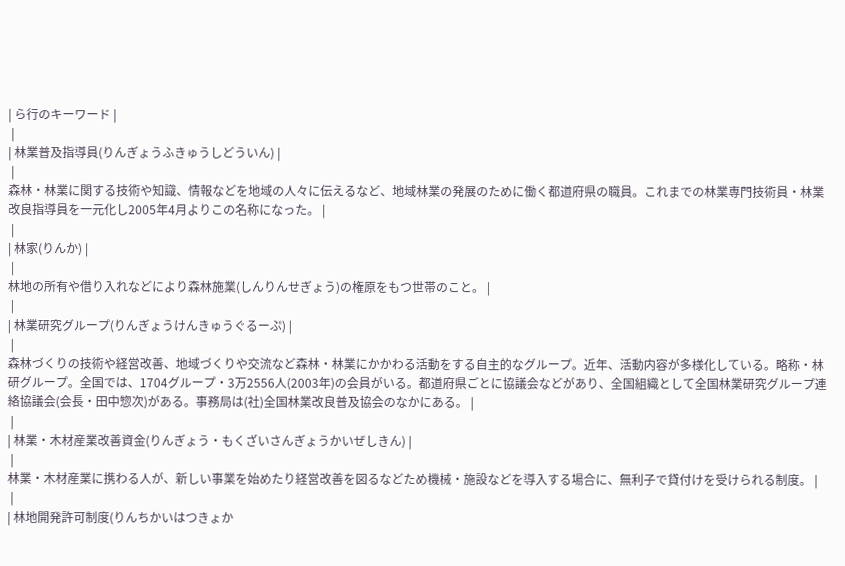| ら行のキーワード |
 |
| 林業普及指導員(りんぎょうふきゅうしどういん) |
 |
森林・林業に関する技術や知識、情報などを地域の人々に伝えるなど、地域林業の発展のために働く都道府県の職員。これまでの林業専門技術員・林業改良指導員を一元化し2005年4月よりこの名称になった。 |
 |
| 林家(りんか) |
 |
林地の所有や借り入れなどにより森林施業(しんりんせぎょう)の権原をもつ世帯のこと。 |
 |
| 林業研究グループ(りんぎょうけんきゅうぐるーぷ) |
 |
森林づくりの技術や経営改善、地域づくりや交流など森林・林業にかかわる活動をする自主的なグループ。近年、活動内容が多様化している。略称・林研グループ。全国では、1704グループ・3万2556人(2003年)の会員がいる。都道府県ごとに協議会などがあり、全国組織として全国林業研究グループ連絡協議会(会長・田中惣次)がある。事務局は(社)全国林業改良普及協会のなかにある。 |
 |
| 林業・木材産業改善資金(りんぎょう・もくざいさんぎょうかいぜしきん) |
 |
林業・木材産業に携わる人が、新しい事業を始めたり経営改善を図るなどため機械・施設などを導入する場合に、無利子で貸付けを受けられる制度。 |
 |
| 林地開発許可制度(りんちかいはつきょか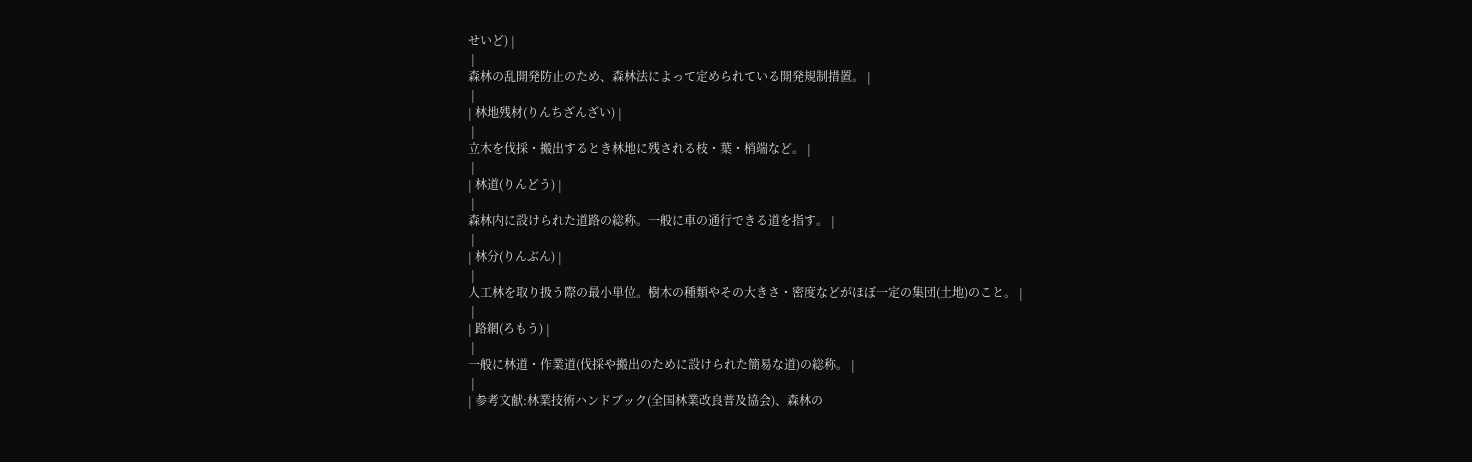せいど) |
 |
森林の乱開発防止のため、森林法によって定められている開発規制措置。 |
 |
| 林地残材(りんちざんざい) |
 |
立木を伐採・搬出するとき林地に残される枝・葉・梢端など。 |
 |
| 林道(りんどう) |
 |
森林内に設けられた道路の総称。一般に車の通行できる道を指す。 |
 |
| 林分(りんぶん) |
 |
人工林を取り扱う際の最小単位。樹木の種類やその大きさ・密度などがほぼ一定の集団(土地)のこと。 |
 |
| 路網(ろもう) |
 |
一般に林道・作業道(伐採や搬出のために設けられた簡易な道)の総称。 |
 |
| 参考文献:林業技術ハンドブック(全国林業改良普及協会)、森林の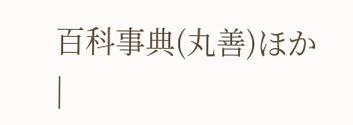百科事典(丸善)ほか |